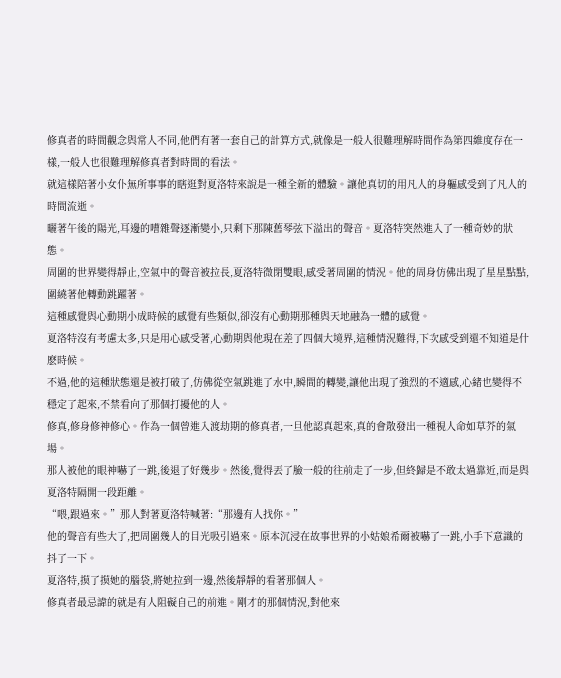修真者的時間觀念與常人不同,他們有著一套自己的計算方式,就像是一般人很難理解時間作為第四維度存在一樣,一般人也很難理解修真者對時間的看法。
就這樣陪著小女仆無所事事的瞎逛對夏洛特來說是一種全新的體驗。讓他真切的用凡人的身軀感受到了凡人的時間流逝。
曬著午後的陽光,耳邊的嘈雜聲逐漸變小,只剩下那陳舊琴弦下溢出的聲音。夏洛特突然進入了一種奇妙的狀態。
周圍的世界變得靜止,空氣中的聲音被拉長,夏洛特微閉雙眼,感受著周圍的情況。他的周身仿佛出現了星星點點,圍繞著他轉動跳躍著。
這種感覺與心動期小成時候的感覺有些類似,卻沒有心動期那種與天地融為一體的感覺。
夏洛特沒有考慮太多,只是用心感受著,心動期與他現在差了四個大境界,這種情況難得,下次感受到還不知道是什麽時候。
不過,他的這種狀態還是被打破了,仿佛從空氣跳進了水中,瞬間的轉變,讓他出現了強烈的不適感,心緒也變得不穩定了起來,不禁看向了那個打擾他的人。
修真,修身修神修心。作為一個曾進入渡劫期的修真者,一旦他認真起來,真的會散發出一種視人命如草芥的氣場。
那人被他的眼神嚇了一跳,後退了好幾步。然後,覺得丟了臉一般的往前走了一步,但終歸是不敢太過靠近,而是與夏洛特隔開一段距離。
“喂,跟過來。”那人對著夏洛特喊著:“那邊有人找你。”
他的聲音有些大了,把周圍幾人的目光吸引過來。原本沉浸在故事世界的小姑娘希爾被嚇了一跳,小手下意識的抖了一下。
夏洛特,摸了摸她的腦袋,將她拉到一邊,然後靜靜的看著那個人。
修真者最忌諱的就是有人阻礙自己的前進。剛才的那個情況,對他來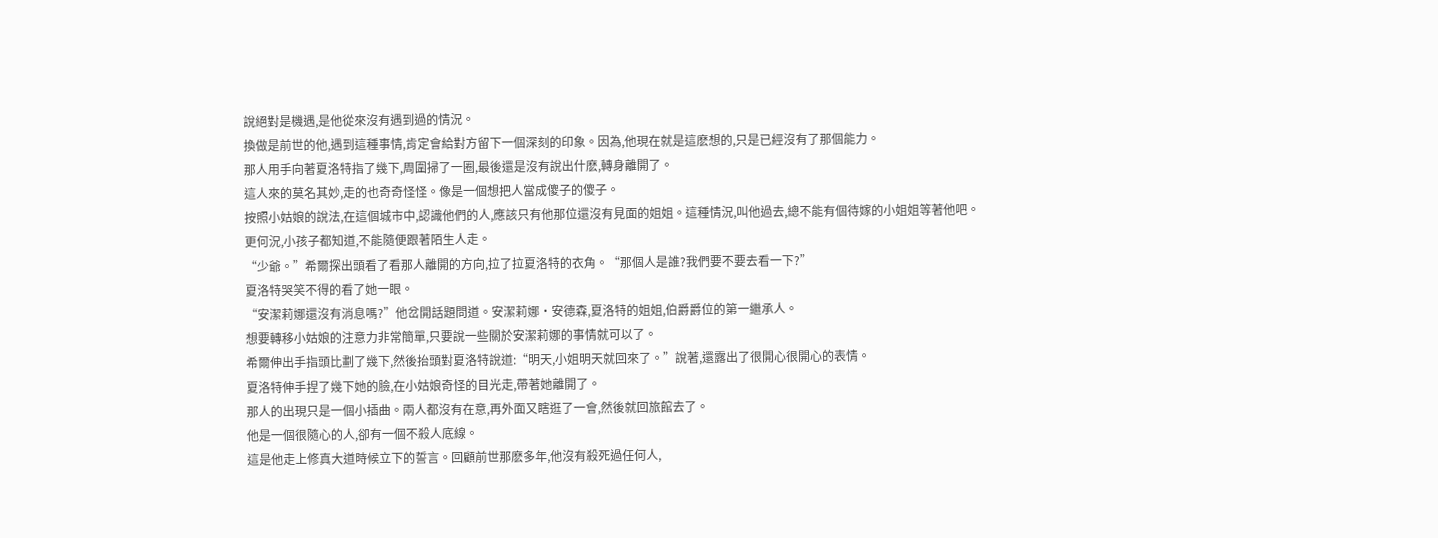說絕對是機遇,是他從來沒有遇到過的情況。
換做是前世的他,遇到這種事情,肯定會給對方留下一個深刻的印象。因為,他現在就是這麽想的,只是已經沒有了那個能力。
那人用手向著夏洛特指了幾下,周圍掃了一圈,最後還是沒有說出什麽,轉身離開了。
這人來的莫名其妙,走的也奇奇怪怪。像是一個想把人當成傻子的傻子。
按照小姑娘的說法,在這個城市中,認識他們的人,應該只有他那位還沒有見面的姐姐。這種情況,叫他過去,總不能有個待嫁的小姐姐等著他吧。
更何況,小孩子都知道,不能隨便跟著陌生人走。
“少爺。”希爾探出頭看了看那人離開的方向,拉了拉夏洛特的衣角。“那個人是誰?我們要不要去看一下?”
夏洛特哭笑不得的看了她一眼。
“安潔莉娜還沒有消息嗎?”他岔開話題問道。安潔莉娜·安德森,夏洛特的姐姐,伯爵爵位的第一繼承人。
想要轉移小姑娘的注意力非常簡單,只要說一些關於安潔莉娜的事情就可以了。
希爾伸出手指頭比劃了幾下,然後抬頭對夏洛特說道:“明天,小姐明天就回來了。”說著,還露出了很開心很開心的表情。
夏洛特伸手捏了幾下她的臉,在小姑娘奇怪的目光走,帶著她離開了。
那人的出現只是一個小插曲。兩人都沒有在意,再外面又瞎逛了一會,然後就回旅館去了。
他是一個很隨心的人,卻有一個不殺人底線。
這是他走上修真大道時候立下的誓言。回顧前世那麽多年,他沒有殺死過任何人,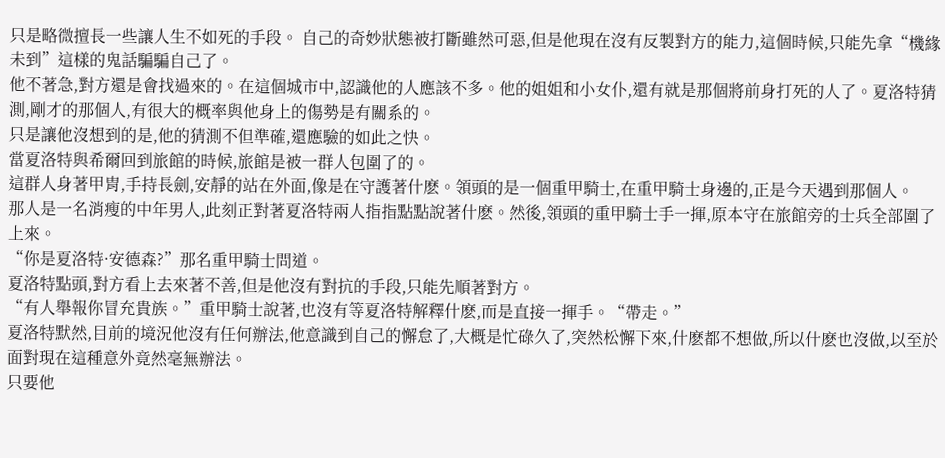只是略微擅長一些讓人生不如死的手段。 自己的奇妙狀態被打斷雖然可惡,但是他現在沒有反製對方的能力,這個時候,只能先拿“機緣未到”這樣的鬼話騙騙自己了。
他不著急,對方還是會找過來的。在這個城市中,認識他的人應該不多。他的姐姐和小女仆,還有就是那個將前身打死的人了。夏洛特猜測,剛才的那個人,有很大的概率與他身上的傷勢是有關系的。
只是讓他沒想到的是,他的猜測不但準確,還應驗的如此之快。
當夏洛特與希爾回到旅館的時候,旅館是被一群人包圍了的。
這群人身著甲胄,手持長劍,安靜的站在外面,像是在守護著什麽。領頭的是一個重甲騎士,在重甲騎士身邊的,正是今天遇到那個人。
那人是一名消瘦的中年男人,此刻正對著夏洛特兩人指指點點說著什麽。然後,領頭的重甲騎士手一揮,原本守在旅館旁的士兵全部圍了上來。
“你是夏洛特·安德森?”那名重甲騎士問道。
夏洛特點頭,對方看上去來著不善,但是他沒有對抗的手段,只能先順著對方。
“有人舉報你冒充貴族。”重甲騎士說著,也沒有等夏洛特解釋什麽,而是直接一揮手。“帶走。”
夏洛特默然,目前的境況他沒有任何辦法,他意識到自己的懈怠了,大概是忙碌久了,突然松懈下來,什麽都不想做,所以什麽也沒做,以至於面對現在這種意外竟然毫無辦法。
只要他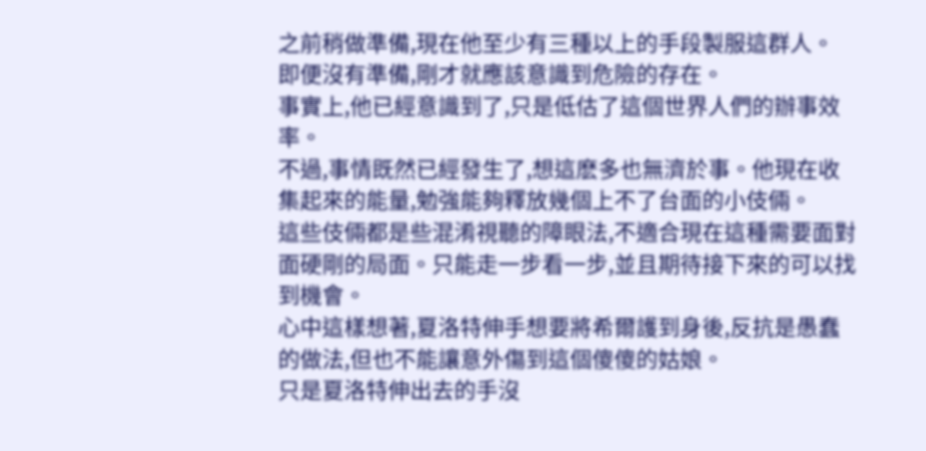之前稍做準備,現在他至少有三種以上的手段製服這群人。
即便沒有準備,剛才就應該意識到危險的存在。
事實上,他已經意識到了,只是低估了這個世界人們的辦事效率。
不過,事情既然已經發生了,想這麽多也無濟於事。他現在收集起來的能量,勉強能夠釋放幾個上不了台面的小伎倆。
這些伎倆都是些混淆視聽的障眼法,不適合現在這種需要面對面硬剛的局面。只能走一步看一步,並且期待接下來的可以找到機會。
心中這樣想著,夏洛特伸手想要將希爾護到身後,反抗是愚蠢的做法,但也不能讓意外傷到這個傻傻的姑娘。
只是夏洛特伸出去的手沒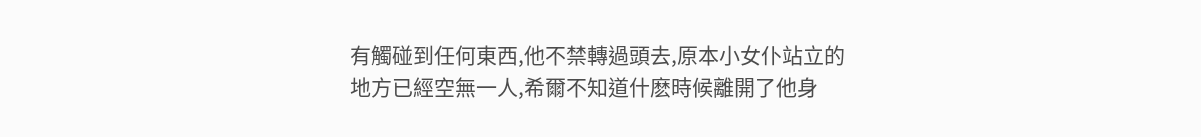有觸碰到任何東西,他不禁轉過頭去,原本小女仆站立的地方已經空無一人,希爾不知道什麽時候離開了他身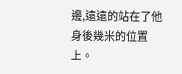邊,遠遠的站在了他身後幾米的位置上。